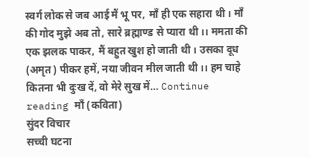स्वर्ग लोक से जब आई मैं भू पर, माँ ही एक सहारा थी। माँ की गोद मुझे अब तो, सारे ब्रह्माण्ड से प्यारा थी।। ममता की एक झलक पाकर, मैं बहुत खुश हो जाती थी। उसका दूध (अमृत) पीकर हमें, नया जीवन मील जाती थी।। हम चाहे कितना भी दुःख दें, वो मेरे सुख में… Continue reading माँ (कविता)
सुंदर विचार
सच्ची घटना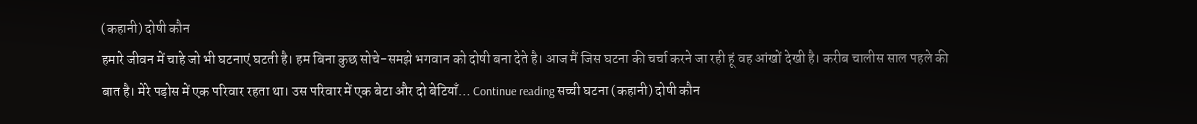(कहानी) दोषी कौन
हमारे जीवन में चाहे जो भी घटनाएं घटती है। हम बिना कुछ सोचे-समझे भगवान को दोषी बना देते है। आज मैं जिस घटना की चर्चा करने जा रही हूं वह आंखों देखी है। करीब चालीस साल पहले की बात है। मेरे पड़ोस में एक परिवार रहता था। उस परिवार में एक बेटा और दो बेटियाँ… Continue reading सच्ची घटना (कहानी) दोषी कौन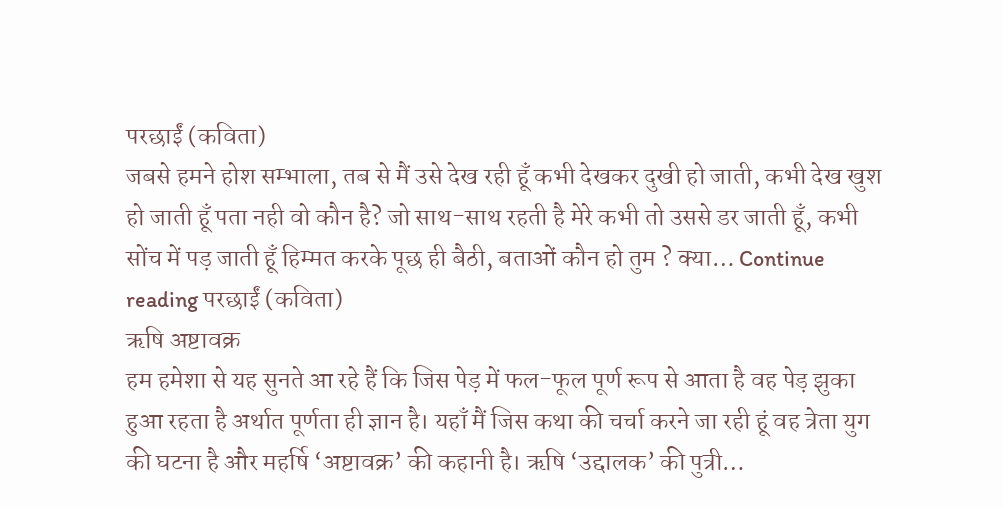परछाईं (कविता)
जबसे हमने होश सम्भाला, तब से मैं उसे देख रही हूँ कभी देखकर दुखी हो जाती, कभी देख खुश हो जाती हूँ पता नही वो कौन है? जो साथ-साथ रहती है मेरे कभी तो उससे डर जाती हूँ, कभी सोंच में पड़ जाती हूँ हिम्मत करके पूछ ही बैठी, बताओं कौन हो तुम ? क्या… Continue reading परछाईं (कविता)
ऋषि अष्टावक्र
हम हमेशा से यह सुनते आ रहे हैं कि जिस पेड़ में फल-फूल पूर्ण रूप से आता है वह पेड़ झुका हुआ रहता है अर्थात पूर्णता ही ज्ञान है। यहाँ मैं जिस कथा की चर्चा करने जा रही हूं वह त्रेता युग की घटना है और महर्षि ‘अष्टावक्र’ की कहानी है। ऋषि ‘उद्दालक’ की पुत्री…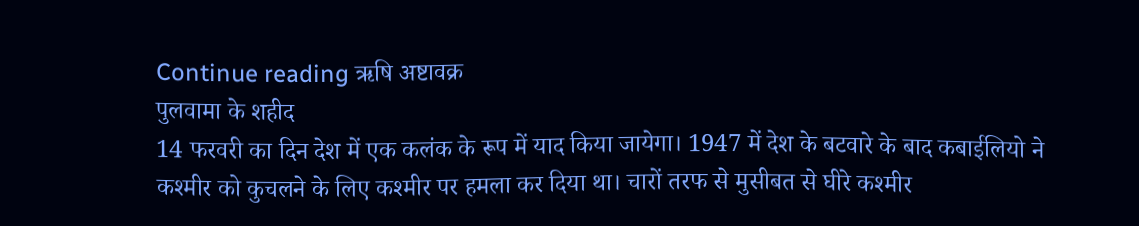Continue reading ऋषि अष्टावक्र
पुलवामा के शहीद
14 फरवरी का दिन देश में एक कलंक के रूप में याद किया जायेगा। 1947 में देश के बटवारे के बाद कबाईलियो ने कश्मीर को कुचलने के लिए कश्मीर पर हमला कर दिया था। चारों तरफ से मुसीबत से घीरे कश्मीर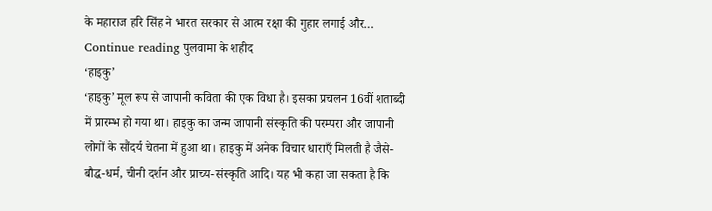के महाराज हरि सिंह ने भारत सरकार से आत्म रक्षा की गुहार लगाई और… Continue reading पुलवामा के शहीद
‘हाइकु’
‘हाइकु’ मूल रूप से जापानी कविता की एक विधा है। इसका प्रचलन 16वीं शताब्दी में प्रारम्भ हो गया था। हाइकु का जन्म जापानी संस्कृति की परम्परा और जापानी लोगों के सौंदर्य चेतना में हुआ था। हाइकु में अनेक विचार धाराएँ मिलती है जैसे- बौद्ध-धर्म, चीनी दर्शन और प्राच्य-संस्कृति आदि। यह भी कहा जा सकता है कि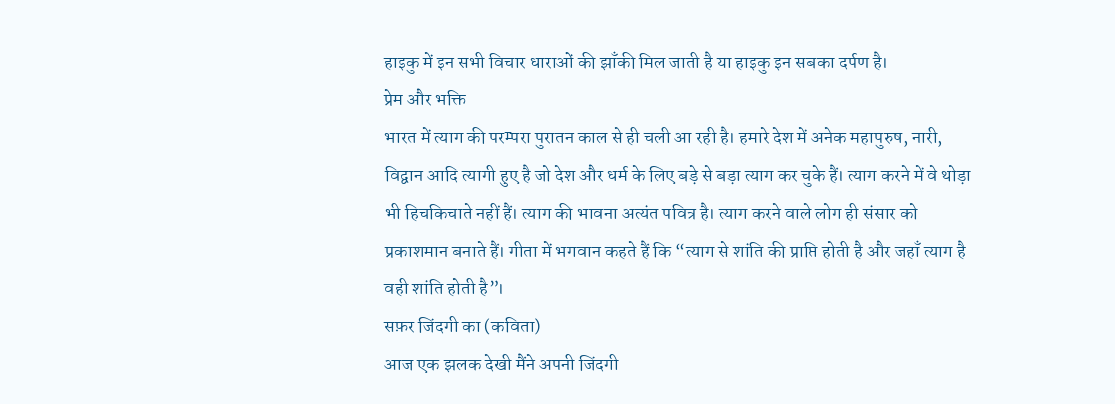हाइकु में इन सभी विचार धाराओं की झाँकी मिल जाती है या हाइकु इन सबका दर्पण है।
प्रेम और भक्ति
भारत में त्याग की परम्परा पुरातन काल से ही चली आ रही है। हमारे देश में अनेक महापुरुष, नारी, विद्वान आदि त्यागी हुए है जो देश और धर्म के लिए बड़े से बड़ा त्याग कर चुके हैं। त्याग करने में वे थोड़ा भी हिचकिचाते नहीं हैं। त्याग की भावना अत्यंत पवित्र है। त्याग करने वाले लोग ही संसार को प्रकाशमान बनाते हैं। गीता में भगवान कहते हैं कि “त्याग से शांति की प्राप्ति होती है और जहाँ त्याग है वही शांति होती है”।
सफ़र जिंदगी का (कविता)
आज एक झलक देखी मैंने अपनी जिंदगी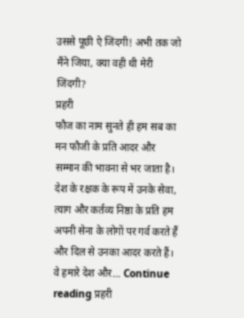उससे पूछी ऐ जिंदगी! अभी तक जो मैंने जिया, क्या वही थी मेरी जिंदगी?
प्रहरी
फौज का नाम सुनते ही हम सब का मन फौजी के प्रति आदर और सम्मान की भावना से भर जाता है। देश के रक्षक के रूप में उनके सेवा, त्याग और कर्तव्य निष्ठा के प्रति हम अपनी सेना के लोगों पर गर्व करते हैं और दिल से उनका आदर करते हैं। वे हमारे देश और… Continue reading प्रहरी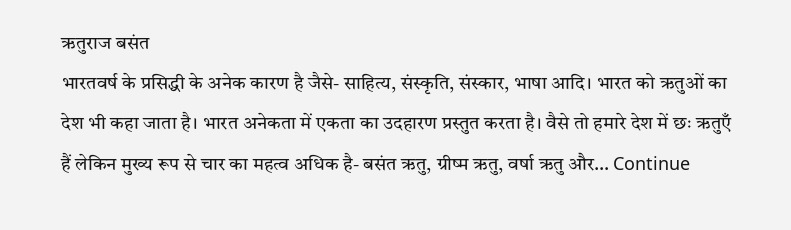ऋतुराज बसंत
भारतवर्ष के प्रसिद्धी के अनेक कारण है जैसे- साहित्य, संस्कृति, संस्कार, भाषा आदि। भारत को ऋतुओं का देश भी कहा जाता है। भारत अनेकता में एकता का उदहारण प्रस्तुत करता है। वैसे तो हमारे देश में छः ऋतुएँ हैं लेकिन मुख्य रूप से चार का महत्व अधिक है- बसंत ऋतु, ग्रीष्म ऋतु, वर्षा ऋतु और… Continue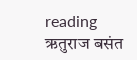reading ऋतुराज बसंत